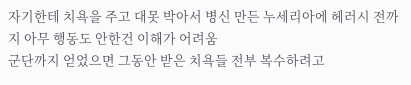자기한테 치욕을 주고 대못 박아서 병신 만든 누세리아에 헤러시 전까지 아무 행동도 안한건 이해가 어려움
군단까지 얻었으면 그동안 받은 치욕들 전부 복수하려고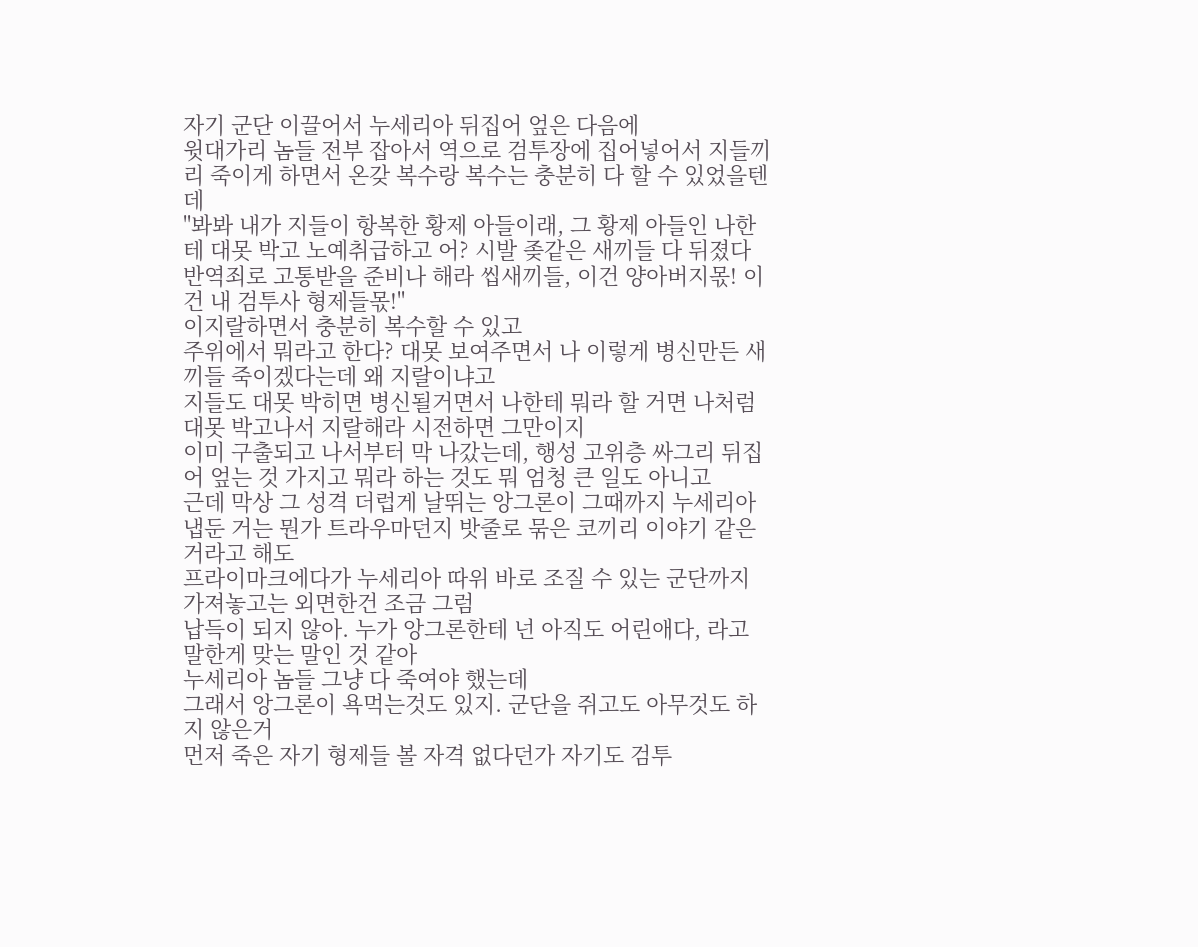자기 군단 이끌어서 누세리아 뒤집어 엎은 다음에
윗대가리 놈들 전부 잡아서 역으로 검투장에 집어넣어서 지들끼리 죽이게 하면서 온갖 복수랑 복수는 충분히 다 할 수 있었을텐데
"봐봐 내가 지들이 항복한 황제 아들이래, 그 황제 아들인 나한테 대못 박고 노예취급하고 어? 시발 좆같은 새끼들 다 뒤졌다 반역죄로 고통받을 준비나 해라 씹새끼들, 이건 양아버지몫! 이건 내 검투사 형제들몫!"
이지랄하면서 충분히 복수할 수 있고
주위에서 뭐라고 한다? 대못 보여주면서 나 이렇게 병신만든 새끼들 죽이겠다는데 왜 지랄이냐고
지들도 대못 박히면 병신될거면서 나한테 뭐라 할 거면 나처럼 대못 박고나서 지랄해라 시전하면 그만이지
이미 구출되고 나서부터 막 나갔는데, 행성 고위층 싸그리 뒤집어 엎는 것 가지고 뭐라 하는 것도 뭐 엄청 큰 일도 아니고
근데 막상 그 성격 더럽게 날뛰는 앙그론이 그때까지 누세리아 냅둔 거는 뭔가 트라우마던지 밧줄로 묶은 코끼리 이야기 같은 거라고 해도
프라이마크에다가 누세리아 따위 바로 조질 수 있는 군단까지 가져놓고는 외면한건 조금 그럼
납득이 되지 않아. 누가 앙그론한테 넌 아직도 어린애다, 라고 말한게 맞는 말인 것 같아
누세리아 놈들 그냥 다 죽여야 했는데
그래서 앙그론이 욕먹는것도 있지. 군단을 쥐고도 아무것도 하지 않은거
먼저 죽은 자기 형제들 볼 자격 없다던가 자기도 검투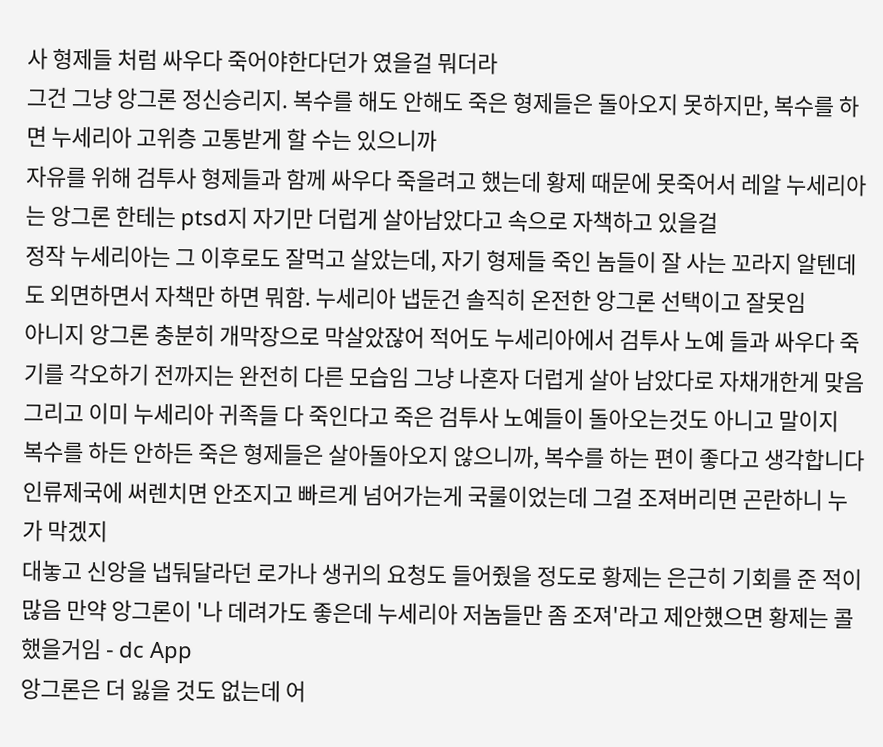사 형제들 처럼 싸우다 죽어야한다던가 였을걸 뭐더라
그건 그냥 앙그론 정신승리지. 복수를 해도 안해도 죽은 형제들은 돌아오지 못하지만, 복수를 하면 누세리아 고위층 고통받게 할 수는 있으니까
자유를 위해 검투사 형제들과 함께 싸우다 죽을려고 했는데 황제 때문에 못죽어서 레알 누세리아는 앙그론 한테는 ptsd지 자기만 더럽게 살아남았다고 속으로 자책하고 있을걸
정작 누세리아는 그 이후로도 잘먹고 살았는데, 자기 형제들 죽인 놈들이 잘 사는 꼬라지 알텐데도 외면하면서 자책만 하면 뭐함. 누세리아 냅둔건 솔직히 온전한 앙그론 선택이고 잘못임
아니지 앙그론 충분히 개막장으로 막살았잖어 적어도 누세리아에서 검투사 노예 들과 싸우다 죽기를 각오하기 전까지는 완전히 다른 모습임 그냥 나혼자 더럽게 살아 남았다로 자채개한게 맞음 그리고 이미 누세리아 귀족들 다 죽인다고 죽은 검투사 노예들이 돌아오는것도 아니고 말이지
복수를 하든 안하든 죽은 형제들은 살아돌아오지 않으니까, 복수를 하는 편이 좋다고 생각합니다
인류제국에 써렌치면 안조지고 빠르게 넘어가는게 국룰이었는데 그걸 조져버리면 곤란하니 누가 막겠지
대놓고 신앙을 냅둬달라던 로가나 생귀의 요청도 들어줬을 정도로 황제는 은근히 기회를 준 적이 많음 만약 앙그론이 '나 데려가도 좋은데 누세리아 저놈들만 좀 조져'라고 제안했으면 황제는 콜 했을거임 - dc App
앙그론은 더 잃을 것도 없는데 어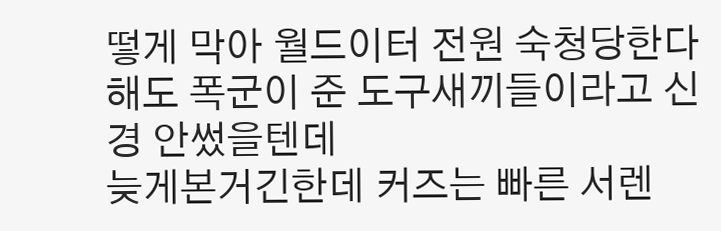떻게 막아 월드이터 전원 숙청당한다 해도 폭군이 준 도구새끼들이라고 신경 안썼을텐데
늦게본거긴한데 커즈는 빠른 서렌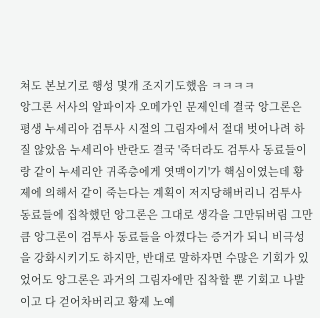쳐도 본보기로 행성 몇개 조지기도했음 ㅋㅋㅋㅋ
앙그론 서사의 알파이자 오메가인 문제인데 결국 앙그론은 평생 누세리아 검투사 시절의 그림자에서 절대 벗어나려 하질 않았음 누세리아 반란도 결국 '죽더라도 검투사 동료들이랑 같이 누세리안 귀족층에게 엿맥이기'가 핵심이였는데 황제에 의해서 같이 죽는다는 계획이 저지당해버리니 검투사 동료들에 집착했던 앙그론은 그대로 생각을 그만둬버림 그만큼 앙그론이 검투사 동료들을 아꼈다는 증거가 되니 비극성을 강화시키기도 하지만, 반대로 말하자면 수많은 기회가 있었어도 앙그론은 과거의 그림자에만 집착할 뿐 기회고 나발이고 다 걷어차버리고 황제 노예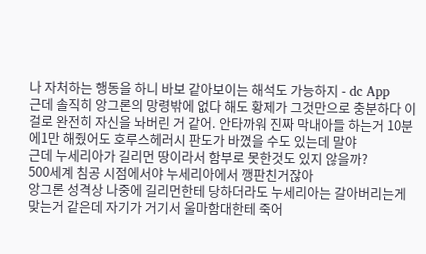나 자처하는 행동을 하니 바보 같아보이는 해석도 가능하지 - dc App
근데 솔직히 앙그론의 망령밖에 없다 해도 황제가 그것만으로 충분하다 이걸로 완전히 자신을 놔버린 거 같어. 안타까워 진짜 막내아들 하는거 10분에1만 해줬어도 호루스헤러시 판도가 바꼈을 수도 있는데 말야
근데 누세리아가 길리먼 땅이라서 함부로 못한것도 있지 않을까?
500세계 침공 시점에서야 누세리아에서 깽판친거잖아
앙그론 성격상 나중에 길리먼한테 당하더라도 누세리아는 갈아버리는게 맞는거 같은데 자기가 거기서 울마함대한테 죽어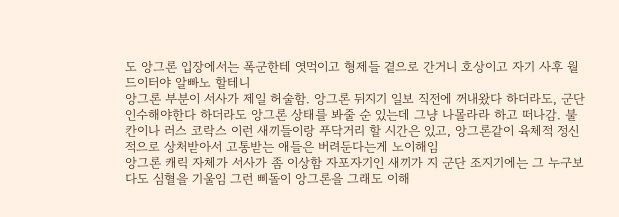도 앙그론 입장에서는 폭군한테 엿먹이고 형제들 곁으로 간거니 호상이고 자기 사후 월드이터야 알빠노 할테니
앙그론 부분이 서사가 제일 허술함. 앙그론 뒤지기 일보 직전에 꺼내왔다 하더라도, 군단 인수해야한다 하더라도 앙그론 상태를 봐줄 순 있는데 그냥 나몰라라 하고 떠나감. 불칸이나 러스 코락스 이런 새끼들이랑 푸닥거리 할 시간은 있고, 앙그론같이 육체적 정신적으로 상처받아서 고통받는 애들은 버려둔다는게 노이해임
앙그론 캐릭 자체가 서사가 좀 이상함 자포자기인 새끼가 지 군단 조지기에는 그 누구보다도 심혈을 기울임 그런 삐돌이 앙그론을 그래도 이해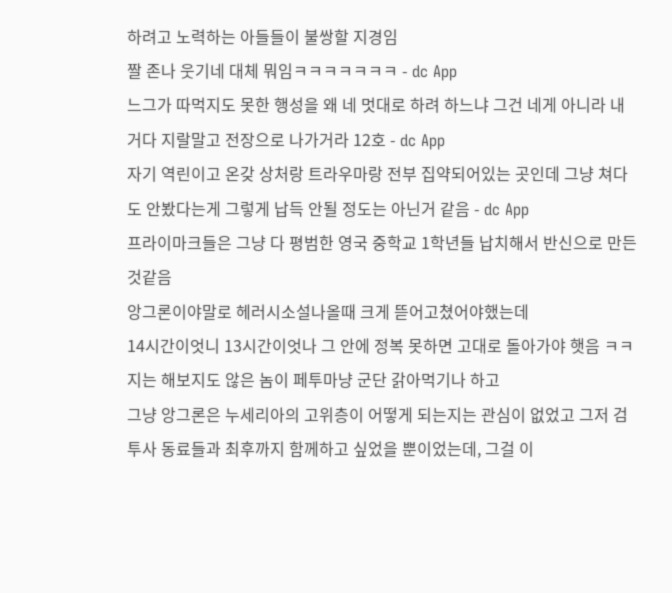하려고 노력하는 아들들이 불쌍할 지경임
짤 존나 웃기네 대체 뭐임ㅋㅋㅋㅋㅋㅋㅋ - dc App
느그가 따먹지도 못한 행성을 왜 네 멋대로 하려 하느냐 그건 네게 아니라 내거다 지랄말고 전장으로 나가거라 12호 - dc App
자기 역린이고 온갖 상처랑 트라우마랑 전부 집약되어있는 곳인데 그냥 쳐다도 안봤다는게 그렇게 납득 안될 정도는 아닌거 같음 - dc App
프라이마크들은 그냥 다 평범한 영국 중학교 1학년들 납치해서 반신으로 만든것같음
앙그론이야말로 헤러시소설나올때 크게 뜯어고쳤어야했는데
14시간이엇니 13시간이엇나 그 안에 정복 못하면 고대로 돌아가야 햇음 ㅋㅋ 지는 해보지도 않은 놈이 페투마냥 군단 갉아먹기나 하고
그냥 앙그론은 누세리아의 고위층이 어떻게 되는지는 관심이 없었고 그저 검투사 동료들과 최후까지 함께하고 싶었을 뿐이었는데, 그걸 이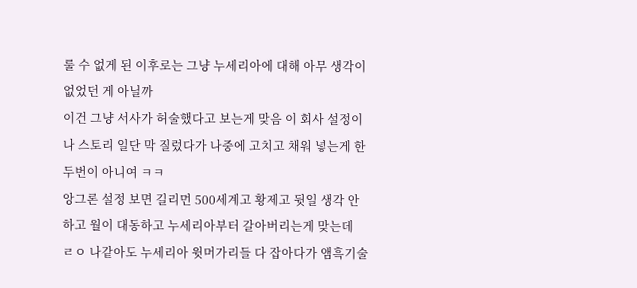룰 수 없게 된 이후로는 그냥 누세리아에 대해 아무 생각이 없었던 게 아닐까
이건 그냥 서사가 허술했다고 보는게 맞음 이 회사 설정이나 스토리 일단 막 질렀다가 나중에 고치고 채워 넣는게 한두번이 아니여 ㅋㅋ
앙그론 설정 보면 길리먼 500세계고 황제고 뒷일 생각 안하고 월이 대동하고 누세리아부터 갈아버리는게 맞는데
ㄹㅇ 나같아도 누세리아 윗머가리들 다 잡아다가 앰흑기술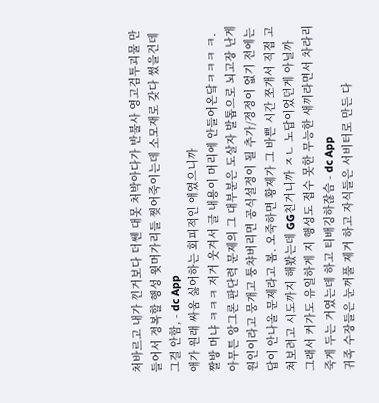처바르고 내가 낀거보다 더쎈 대못 처박아다가 반불사 영고검투괴물 만들어서 정복할 행성 윗머가리들 찢어죽이는데 소모재로 갖다 썼을건데 그걸 안함, - dc App
애가 원래 싸움 싫어하는 회피적인 애였으니까
짤방 머냐 ㅋㅋㅋ 저거 웃겨서 글 내용이 머리에 안들어온닼ㅋㅋㅋ ㅋ. 아무튼 앙그론 판단력 문제의 그 대부분은 도살자 발톱으로 뇌고장 난게 원인이라고 뭉개고 퉁챠버리면 공식설정이 될 추가/정정이 없기 전에는 답이 안나올 문제라고 봄. 오죽하면 황제가 그 바쁜 시간 쪼개서 직접 고쳐보려고 시도까지 해봤는데 GG친거니까 ㅈㄴ 노답이었던게 아닐까
그래서 커가도 유일하게 지 행성도 접수 못한 무능한 새끼라면서 차라리 죽게 두는 거였는데 하고 티배깅하잖슴 - dc App
귀족 수장들은 눈꺼풀 제거 하고 자식들은 서비터로 만든 다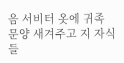음 서비터 옷에 귀족 문양 새겨주고 지 자식들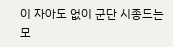이 자아도 없이 군단 시종드는 모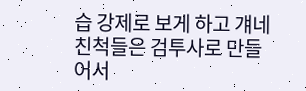습 강제로 보게 하고 걔네 친척들은 검투사로 만들어서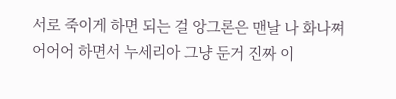서로 죽이게 하면 되는 걸 앙그론은 맨날 나 화나쪄어어어 하면서 누세리아 그냥 둔거 진짜 이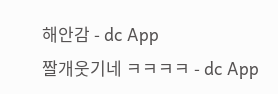해안감 - dc App
짤개웃기네 ㅋㅋㅋㅋ - dc App